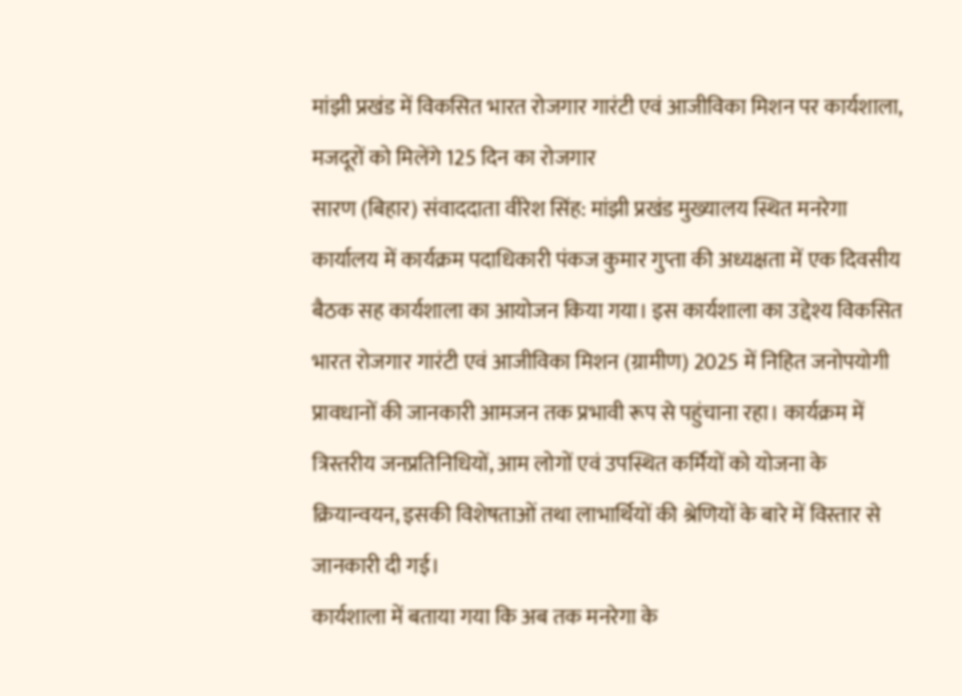मांझी प्रखंड में विकसित भारत रोजगार गारंटी एवं आजीविका मिशन पर कार्यशाला, मजदूरों को मिलेंगे 125 दिन का रोजगार
सारण (बिहार) संवाददाता वीरेश सिंह: मांझी प्रखंड मुख्यालय स्थित मनरेगा कार्यालय में कार्यक्रम पदाधिकारी पंकज कुमार गुप्ता की अध्यक्षता में एक दिवसीय बैठक सह कार्यशाला का आयोजन किया गया। इस कार्यशाला का उद्देश्य विकसित भारत रोजगार गारंटी एवं आजीविका मिशन (ग्रामीण) 2025 में निहित जनोपयोगी प्रावधानों की जानकारी आमजन तक प्रभावी रूप से पहुंचाना रहा। कार्यक्रम में त्रिस्तरीय जनप्रतिनिधियों, आम लोगों एवं उपस्थित कर्मियों को योजना के क्रियान्वयन, इसकी विशेषताओं तथा लाभार्थियों की श्रेणियों के बारे में विस्तार से जानकारी दी गई।
कार्यशाला में बताया गया कि अब तक मनरेगा के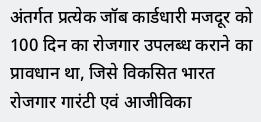अंतर्गत प्रत्येक जॉब कार्डधारी मजदूर को 100 दिन का रोजगार उपलब्ध कराने का प्रावधान था, जिसे विकसित भारत रोजगार गारंटी एवं आजीविका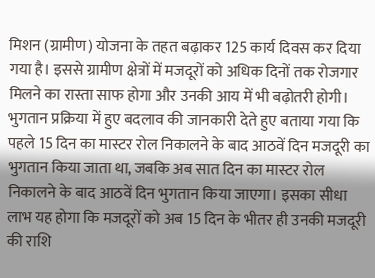मिशन (ग्रामीण) योजना के तहत बढ़ाकर 125 कार्य दिवस कर दिया गया है। इससे ग्रामीण क्षेत्रों में मजदूरों को अधिक दिनों तक रोजगार मिलने का रास्ता साफ होगा और उनकी आय में भी बढ़ोतरी होगी।
भुगतान प्रक्रिया में हुए बदलाव की जानकारी देते हुए बताया गया कि पहले 15 दिन का मास्टर रोल निकालने के बाद आठवें दिन मजदूरी का भुगतान किया जाता था, जबकि अब सात दिन का मास्टर रोल निकालने के बाद आठवें दिन भुगतान किया जाएगा। इसका सीधा लाभ यह होगा कि मजदूरों को अब 15 दिन के भीतर ही उनकी मजदूरी की राशि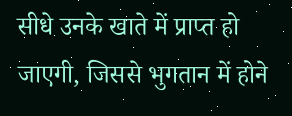सीधे उनके खाते में प्राप्त हो जाएगी, जिससे भुगतान में होने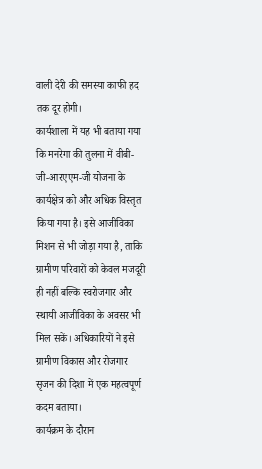वाली देरी की समस्या काफी हद तक दूर होगी।
कार्यशाला में यह भी बताया गया कि मनरेगा की तुलना में वीबी-जी-आरएएम-जी योजना के कार्यक्षेत्र को और अधिक विस्तृत किया गया है। इसे आजीविका मिशन से भी जोड़ा गया है, ताकि ग्रामीण परिवारों को केवल मजदूरी ही नहीं बल्कि स्वरोजगार और स्थायी आजीविका के अवसर भी मिल सकें। अधिकारियों ने इसे ग्रामीण विकास और रोजगार सृजन की दिशा में एक महत्वपूर्ण कदम बताया।
कार्यक्रम के दौरान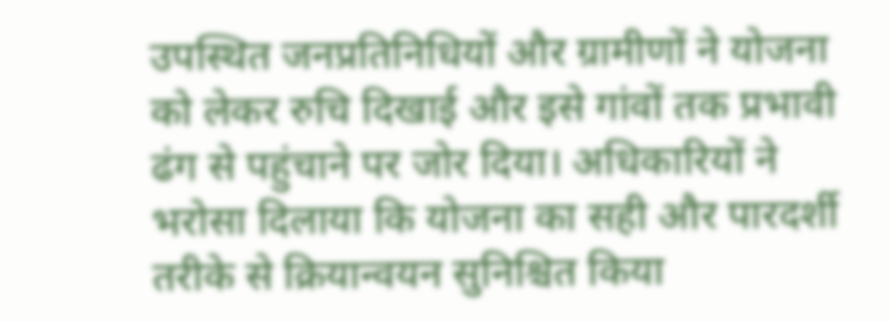उपस्थित जनप्रतिनिधियों और ग्रामीणों ने योजना को लेकर रुचि दिखाई और इसे गांवों तक प्रभावी ढंग से पहुंचाने पर जोर दिया। अधिकारियों ने भरोसा दिलाया कि योजना का सही और पारदर्शी तरीके से क्रियान्वयन सुनिश्चित किया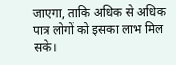जाएगा, ताकि अधिक से अधिक पात्र लोगों को इसका लाभ मिल सके।